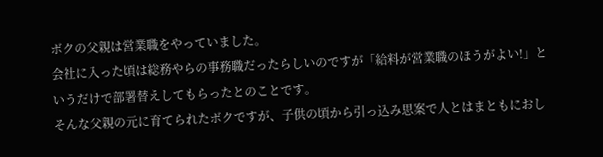ボクの父親は営業職をやっていました。
会社に入った頃は総務やらの事務職だったらしいのですが「給料が営業職のほうがよい!」というだけで部署替えしてもらったとのことです。
そんな父親の元に育てられたボクですが、子供の頃から引っ込み思案で人とはまともにおし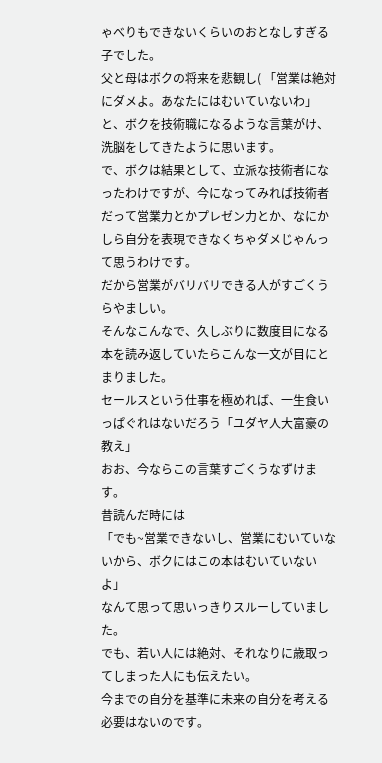ゃべりもできないくらいのおとなしすぎる子でした。
父と母はボクの将来を悲観し( 「営業は絶対にダメよ。あなたにはむいていないわ」と、ボクを技術職になるような言葉がけ、洗脳をしてきたように思います。
で、ボクは結果として、立派な技術者になったわけですが、今になってみれば技術者だって営業力とかプレゼン力とか、なにかしら自分を表現できなくちゃダメじゃんって思うわけです。
だから営業がバリバリできる人がすごくうらやましい。
そんなこんなで、久しぶりに数度目になる本を読み返していたらこんな一文が目にとまりました。
セールスという仕事を極めれば、一生食いっぱぐれはないだろう「ユダヤ人大富豪の教え」
おお、今ならこの言葉すごくうなずけます。
昔読んだ時には
「でも~営業できないし、営業にむいていないから、ボクにはこの本はむいていないよ」
なんて思って思いっきりスルーしていました。
でも、若い人には絶対、それなりに歳取ってしまった人にも伝えたい。
今までの自分を基準に未来の自分を考える必要はないのです。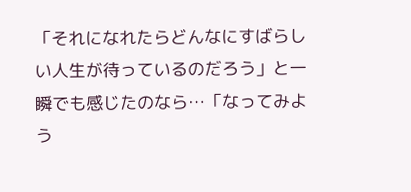「それになれたらどんなにすばらしい人生が待っているのだろう」と一瞬でも感じたのなら…「なってみよう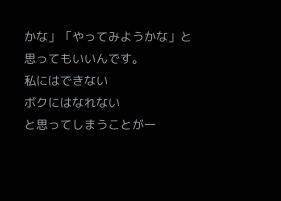かな」「やってみようかな」と思ってもいいんです。
私にはできない
ボクにはなれない
と思ってしまうことが一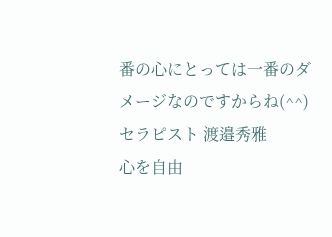番の心にとっては一番のダメージなのですからね(^^)
セラピスト 渡邉秀雅
心を自由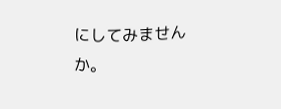にしてみませんか。